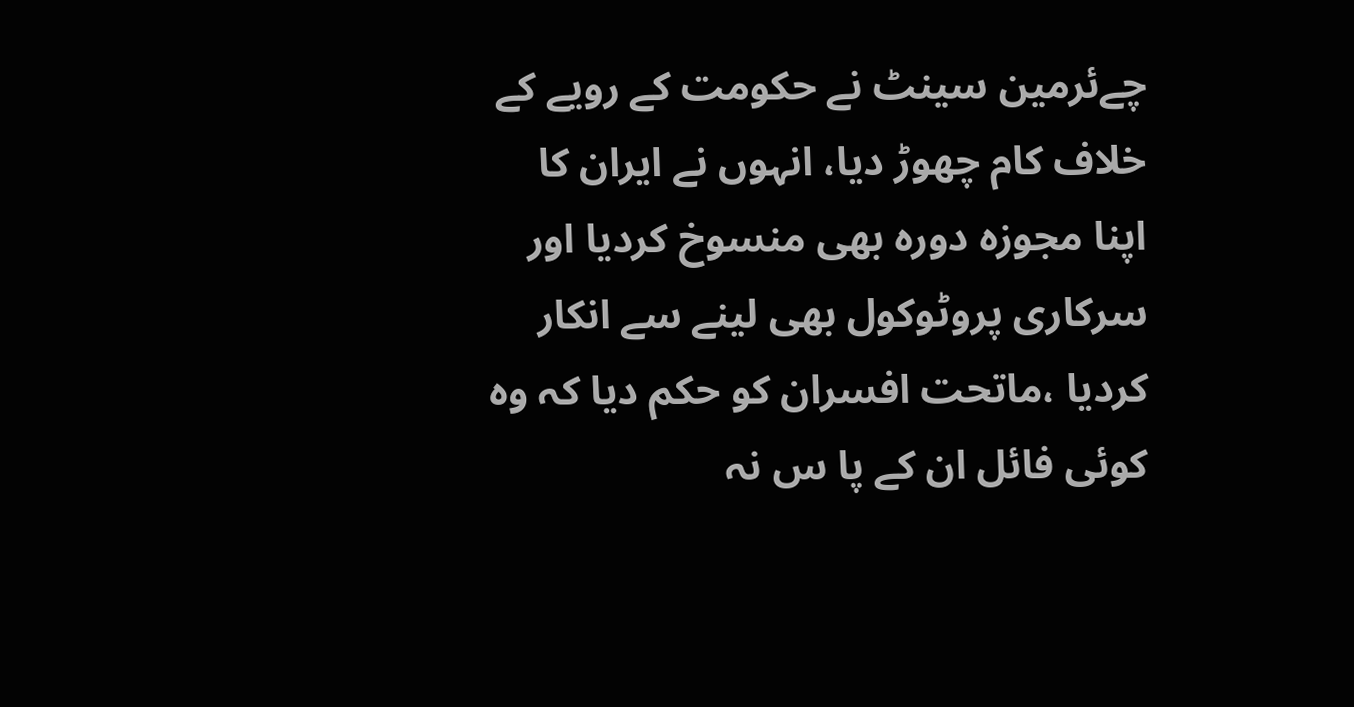چےئرمین سینٹ نے حکومت کے رویے کے خلاف کام چھوڑ دیا، انہوں نے ایران کا اپنا مجوزہ دورہ بھی منسوخ کردیا اور سرکاری پروٹوکول بھی لینے سے انکار کردیا ،ماتحت افسران کو حکم دیا کہ وہ کوئی فائل ان کے پا س نہ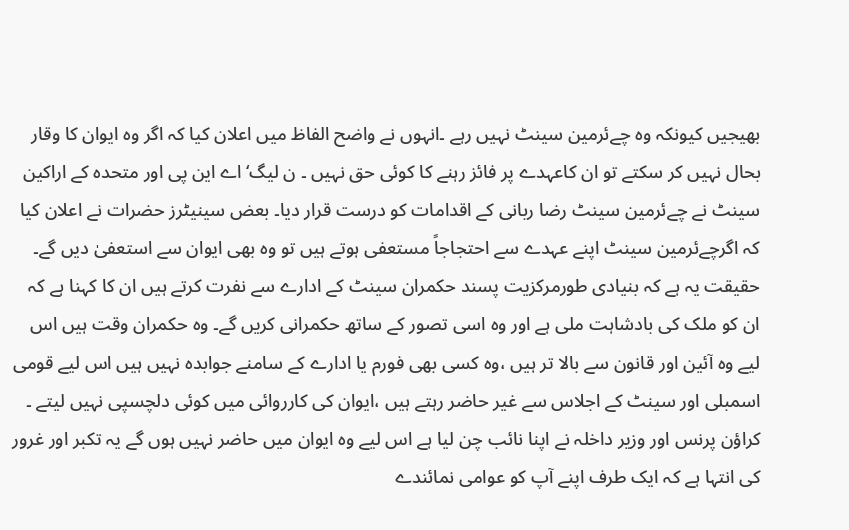بھیجیں کیونکہ وہ چےئرمین سینٹ نہیں رہے ۔انہوں نے واضح الفاظ میں اعلان کیا کہ اگر وہ ایوان کا وقار بحال نہیں کر سکتے تو ان کاعہدے پر فائز رہنے کا کوئی حق نہیں ۔ ن لیگ‘ اے این پی اور متحدہ کے اراکین سینٹ نے چےئرمین سینٹ رضا ربانی کے اقدامات کو درست قرار دیا۔ بعض سینیٹرز حضرات نے اعلان کیا کہ اگرچےئرمین سینٹ اپنے عہدے سے احتجاجاً مستعفی ہوتے ہیں تو وہ بھی ایوان سے استعفیٰ دیں گے۔ حقیقت یہ ہے کہ بنیادی طورمرکزیت پسند حکمران سینٹ کے ادارے سے نفرت کرتے ہیں ان کا کہنا ہے کہ ان کو ملک کی بادشاہت ملی ہے اور وہ اسی تصور کے ساتھ حکمرانی کریں گے۔ وہ حکمران وقت ہیں اس لیے وہ آئین اور قانون سے بالا تر ہیں ،وہ کسی بھی فورم یا ادارے کے سامنے جوابدہ نہیں ہیں اس لیے قومی اسمبلی اور سینٹ کے اجلاس سے غیر حاضر رہتے ہیں ،ایوان کی کارروائی میں کوئی دلچسپی نہیں لیتے ۔ کراؤن پرنس اور وزیر داخلہ نے اپنا نائب چن لیا ہے اس لیے وہ ایوان میں حاضر نہیں ہوں گے یہ تکبر اور غرور کی انتہا ہے کہ ایک طرف اپنے آپ کو عوامی نمائندے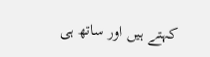کہتے ہیں اور ساتھ ہی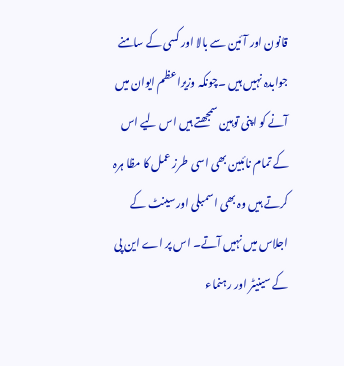قانون اور آئین سے بالا اور کسی کے سامنے جوابدہ نہیں ہیں ۔چونکہ وزیراعظم ایوان میں آنے کو اپنی توہین سمجھتے ہیں اس لیے اس کے تمام نائبین بھی اسی طرز عمل کا مظا ہرہ کرتے ہیں وہ بھی اسمبلی اور سینٹ کے اجلاس میں نہیں آتے۔ اس پر اے این پی کے سینیٹر اور رہنماء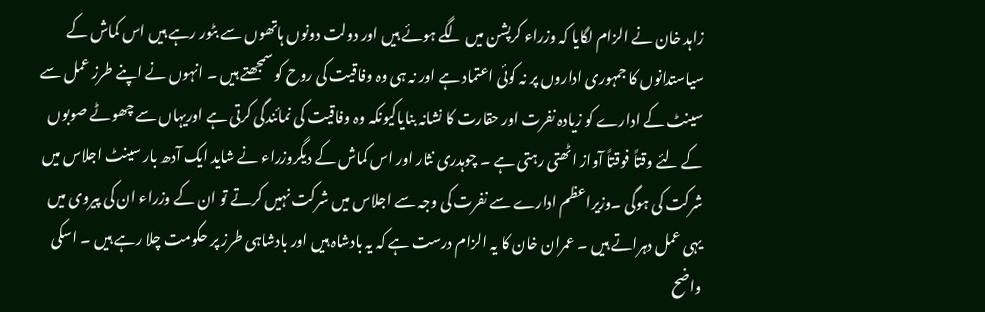زاہد خان نے الزام لگایا کہ وزراء کرپشن میں لگے ہوئے ہیں اور دولت دونوں ہاتھوں سے بٹور رہے ہیں اس کماش کے سیاستدانوں کا جمہوری اداروں پر نہ کوئی اعتماد ہے اور نہ ہی وہ وفاقیت کی روح کو سمجھتے ہیں ۔ انہوں نے اپنے طرز عمل سے سینٹ کے ادارے کو زیادہ نفرت اور حقارت کا نشانہ بنایاکیونکہ وہ وفاقیت کی نمائندگی کرتی ہے اوریہاں سے چھوٹے صوبوں کے لئے وقتاً فوقتاً آواز اٹھتی رہتی ہے ۔ چوہدری نثار اور اس کماش کے دیگروزراء نے شاید ایک آدھ بار سینٹ اجلاس میں شرکت کی ہوگی ۔وزیراعظم ادارے سے نفرت کی وجہ سے اجلاس میں شرکت نہیں کرتے تو ان کے وزراء ان کی پیروی میں یہی عمل دہراتے ہیں ۔ عمران خان کا یہ الزام درست ہے کہ یہ بادشاہ ہیں اور بادشاہی طرز پر حکومت چلا رہے ہیں ۔ اسکی واضح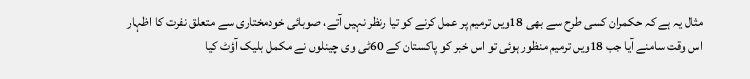مثال یہ ہے کہ حکمران کسی طرح سے بھی 18ویں ترمیم پر عمل کرنے کو تیا رنظر نہیں آتے، صوبائی خودمختاری سے متعلق نفرت کا اظہار اس وقت سامنے آیا جب 18ویں ترمیم منظور ہوئی تو اس خبر کو پاکستان کے 60ٹی وی چینلوں نے مکمل بلیک آؤٹ کیا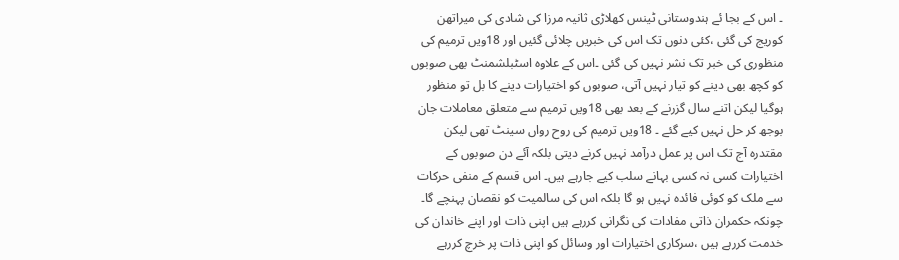۔ اس کے بجا ئے ہندوستانی ٹینس کھلاڑی ثانیہ مرزا کی شادی کی میراتھن کوریج کی گئی ،کئی دنوں تک اس کی خبریں چلائی گئیں اور 18ویں ترمیم کی منظوری کی خبر تک نشر نہیں کی گئی ۔اس کے علاوہ اسٹبلشمنٹ بھی صوبوں کو کچھ بھی دینے کو تیار نہیں آتی، صوبوں کو اختیارات دینے کا بل تو منظور ہوگیا لیکن اتنے سال گزرنے کے بعد بھی 18ویں ترمیم سے متعلق معاملات جان بوجھ کر حل نہیں کیے گئے ۔ 18ویں ترمیم کی روح رواں سینٹ تھی لیکن مقتدرہ آج تک اس پر عمل درآمد نہیں کرنے دیتی بلکہ آئے دن صوبوں کے اختیارات کسی نہ کسی بہانے سلب کیے جارہے ہیں۔ اس قسم کے منفی حرکات سے ملک کو کوئی فائدہ نہیں ہو گا بلکہ اس کی سالمیت کو نقصان پہنچے گا۔ چونکہ حکمران ذاتی مفادات کی نگرانی کررہے ہیں اپنی ذات اور اپنے خاندان کی خدمت کررہے ہیں ،سرکاری اختیارات اور وسائل کو اپنی ذات پر خرچ کررہے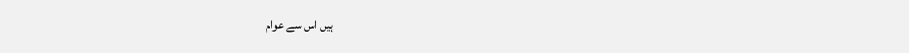ہیں اس سے عوام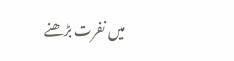میں نفرت بڑھنے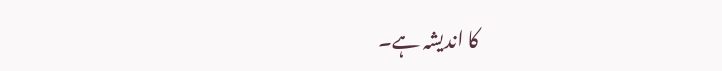کا اندیشہ ہے۔